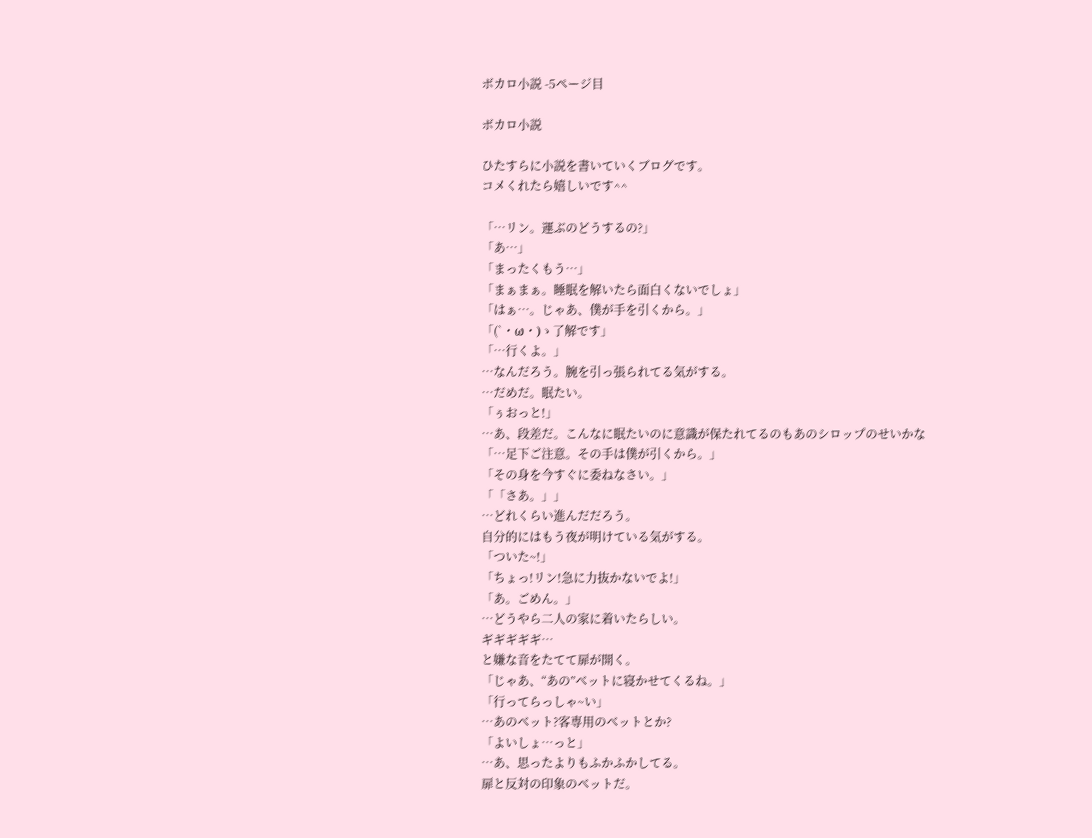ボカロ小説 -5ページ目

ボカロ小説

ひたすらに小説を書いていくブログです。
コメくれたら嬉しいです^^

「…リン。運ぶのどうするの?」
「あ…」
「まったくもう…」
「まぁまぁ。睡眠を解いたら面白くないでしょ」
「はぁ…。じゃあ、僕が手を引くから。」
「(`・ω・)ゝ了解です」
「…行くよ。」
…なんだろう。腕を引っ張られてる気がする。
…だめだ。眠たい。
「ぅおっと!」
…あ、段差だ。こんなに眠たいのに意識が保たれてるのもあのシロップのせいかな
「…足下ご注意。その手は僕が引くから。」
「その身を今すぐに委ねなさい。」
「「さあ。」」
…どれくらい進んだだろう。
自分的にはもう夜が明けている気がする。
「ついた~!」
「ちょっ!リン!急に力抜かないでよ!」
「あ。ごめん。」
…どうやら二人の家に着いたらしい。
ギギギギギ…
と嫌な音をたてて扉が開く。
「じゃあ、“あの”ベットに寝かせてくるね。」
「行ってらっしゃ~い」
…あのベット?客専用のベットとか?
「よいしょ…っと」
…あ、思ったよりもふかふかしてる。
扉と反対の印象のベットだ。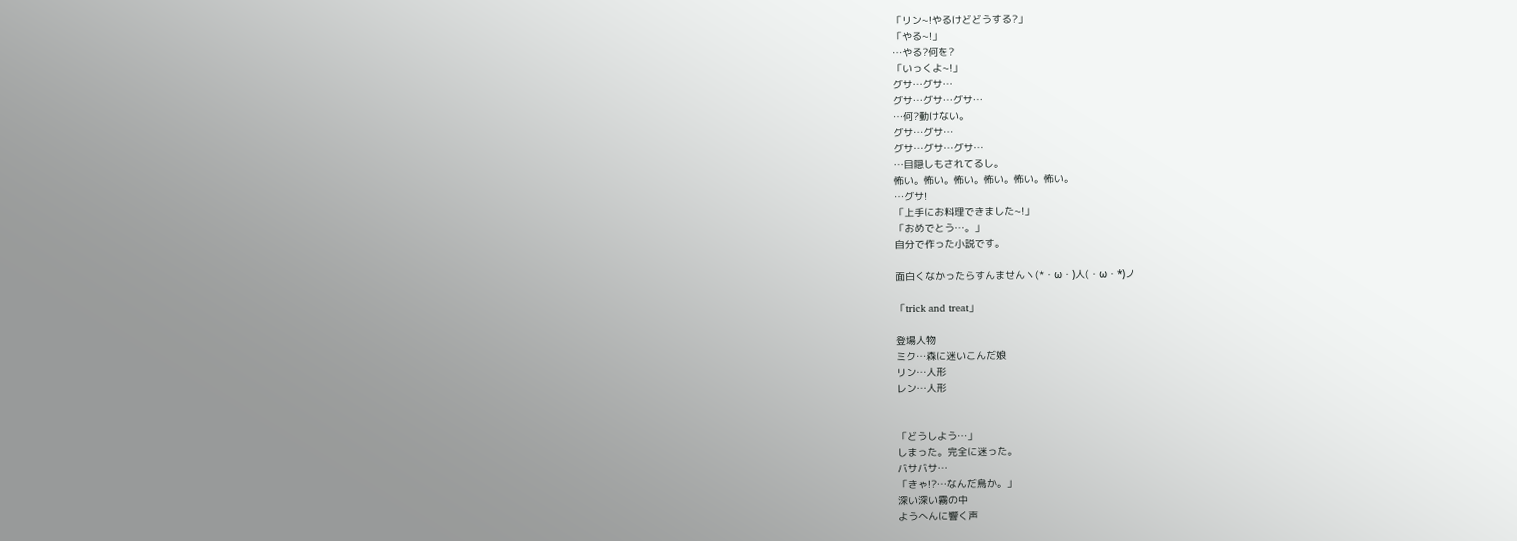「リン~!やるけどどうする?」
「やる~!」
…やる?何を?
「いっくよ~!」
グサ…グサ…
グサ…グサ…グサ…
…何?動けない。
グサ…グサ…
グサ…グサ…グサ…
…目隠しもされてるし。
怖い。怖い。怖い。怖い。怖い。怖い。
…グサ!
「上手にお料理できました~!」
「おめでとう…。」
自分で作った小説です。

面白くなかったらすんませんヽ(*・ω・)人(・ω・*)ノ

「trick and treat」

登場人物
ミク…森に迷いこんだ娘
リン…人形
レン…人形


「どうしよう…」
しまった。完全に迷った。
バサバサ…
「きゃ!?…なんだ鳥か。」
深い深い霧の中
ようへんに響く声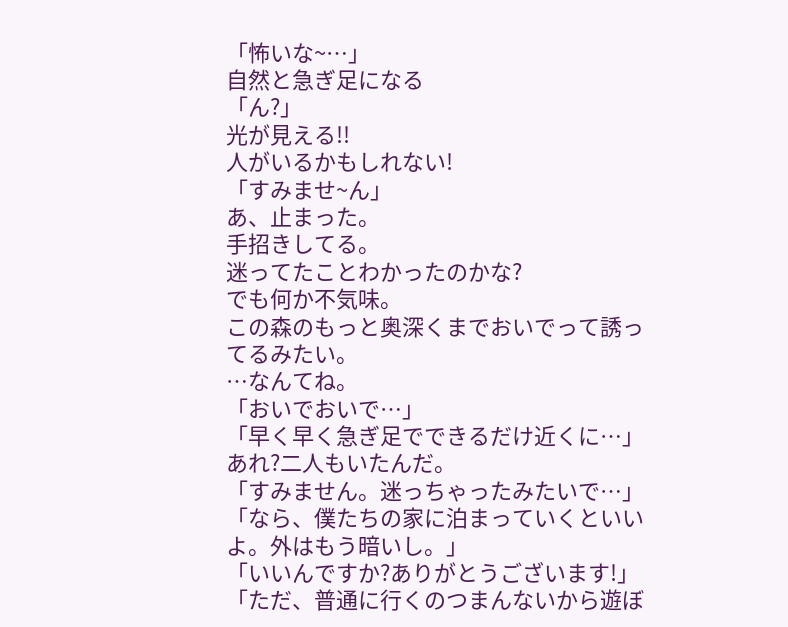「怖いな~…」
自然と急ぎ足になる
「ん?」
光が見える!!
人がいるかもしれない!
「すみませ~ん」
あ、止まった。
手招きしてる。
迷ってたことわかったのかな?
でも何か不気味。
この森のもっと奥深くまでおいでって誘ってるみたい。
…なんてね。
「おいでおいで…」
「早く早く急ぎ足でできるだけ近くに…」
あれ?二人もいたんだ。
「すみません。迷っちゃったみたいで…」
「なら、僕たちの家に泊まっていくといいよ。外はもう暗いし。」
「いいんですか?ありがとうございます!」
「ただ、普通に行くのつまんないから遊ぼ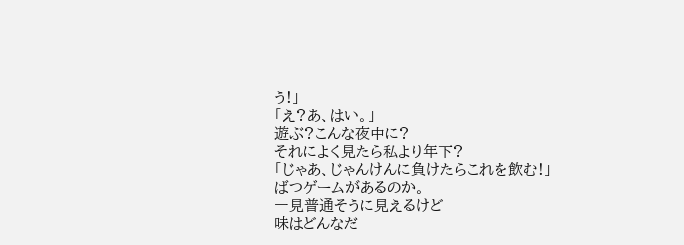う!」
「え?あ、はい。」
遊ぶ?こんな夜中に?
それによく見たら私より年下?
「じゃあ、じゃんけんに負けたらこれを飲む!」
ばつゲームがあるのか。
一見普通そうに見えるけど
味はどんなだ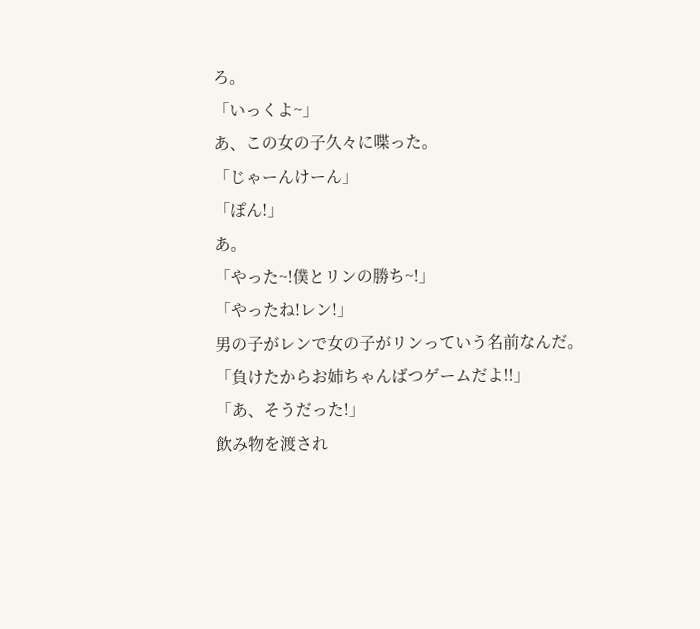ろ。
「いっくよ~」
あ、この女の子久々に喋った。
「じゃーんけーん」
「ぽん!」
あ。
「やった~!僕とリンの勝ち~!」
「やったね!レン!」
男の子がレンで女の子がリンっていう名前なんだ。
「負けたからお姉ちゃんばつゲームだよ!!」
「あ、そうだった!」
飲み物を渡され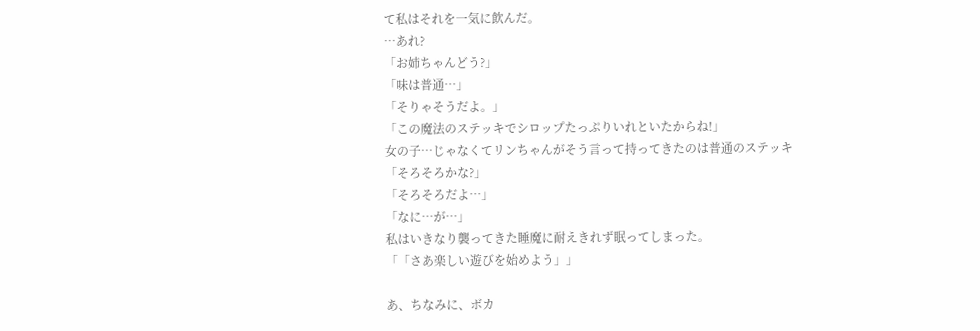て私はそれを一気に飲んだ。
…あれ?
「お姉ちゃんどう?」
「味は普通…」
「そりゃそうだよ。」
「この魔法のステッキでシロップたっぷりいれといたからね!」
女の子…じゃなくてリンちゃんがそう言って持ってきたのは普通のステッキ
「そろそろかな?」
「そろそろだよ…」
「なに…が…」
私はいきなり襲ってきた睡魔に耐えきれず眠ってしまった。
「「さあ楽しい遊びを始めよう」」

あ、ちなみに、ボカ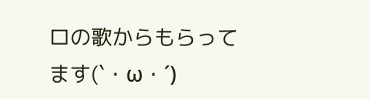ロの歌からもらってます(`・ω・´)